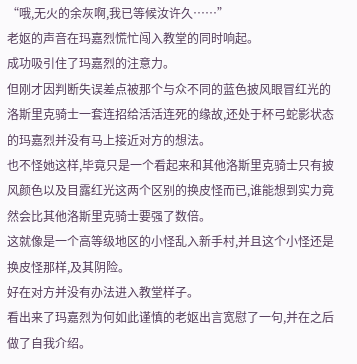“哦,无火的余灰啊,我已等候汝许久……”
老妪的声音在玛嘉烈慌忙闯入教堂的同时响起。
成功吸引住了玛嘉烈的注意力。
但刚才因判断失误差点被那个与众不同的蓝色披风眼冒红光的洛斯里克骑士一套连招给活活连死的缘故,还处于杯弓蛇影状态的玛嘉烈并没有马上接近对方的想法。
也不怪她这样,毕竟只是一个看起来和其他洛斯里克骑士只有披风颜色以及目露红光这两个区别的换皮怪而已,谁能想到实力竟然会比其他洛斯里克骑士要强了数倍。
这就像是一个高等级地区的小怪乱入新手村,并且这个小怪还是换皮怪那样,及其阴险。
好在对方并没有办法进入教堂样子。
看出来了玛嘉烈为何如此谨慎的老妪出言宽慰了一句,并在之后做了自我介绍。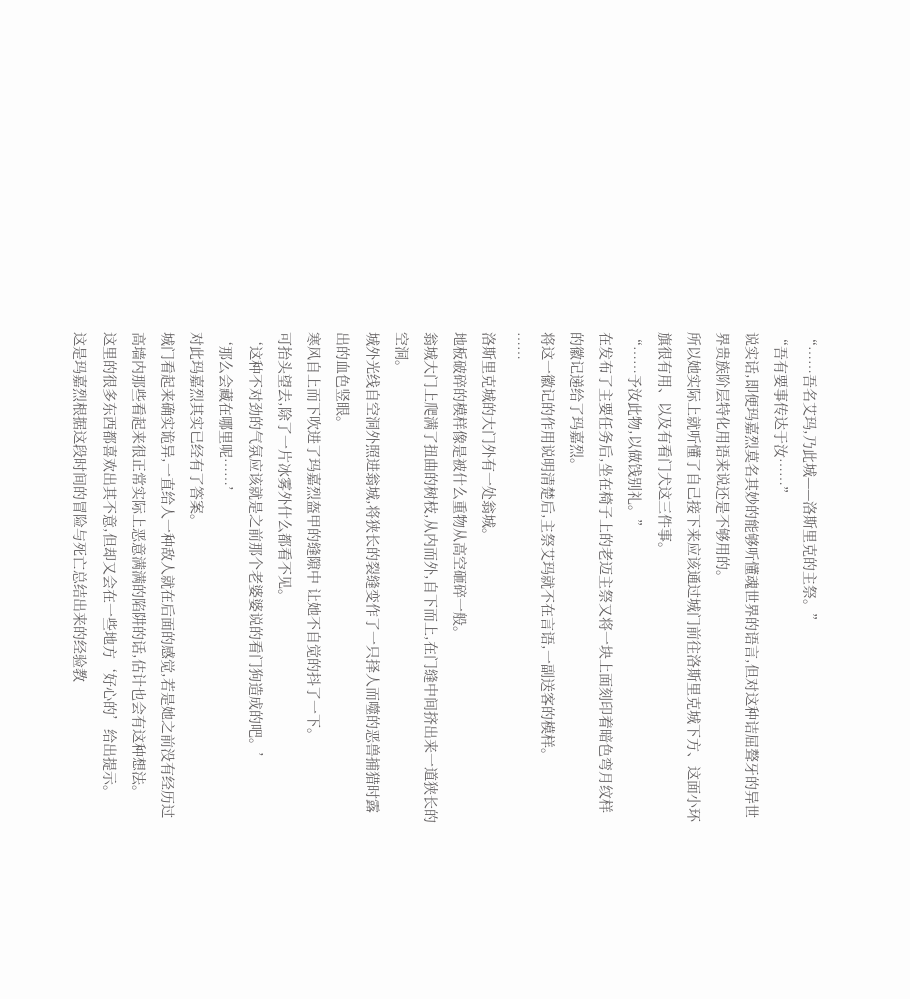“……吾名艾玛,乃此城——洛斯里克的主祭。”
“吾有要事传达于汝……”
说实话,即便玛嘉烈莫名其妙的能够听懂魂世界的语言,但对这种诘屈聱牙的异世界贵族阶层特化用语来说还是不够用的。
所以她实际上就听懂了自己接下来应该通过城门前往洛斯里克城下方、这面小环旗很有用、以及有看门犬这三件事。
“……予汝此物,以做饯别礼。”
在发布了主要任务后,坐在椅子上的老迈主祭又将一块上面刻印着暗色弯月纹样的徽记递给了玛嘉烈。
将这一徽记的作用说明清楚后,主祭艾玛就不在言语,一副送客的模样。
……
洛斯里克城的大门外有一处翁城。
地板破碎的模样像是被什么重物从高空砸碎一般。
翁城大门上爬满了扭曲的树枝,从内而外,自下而上,在门缝中间挤出来一道狭长的空洞。
城外光线自空洞外照进翁城,将狭长的裂缝变作了一只择人而噬的恶兽捕猎时露出的血色竖眼。
寒风自上而下吹进了玛嘉烈盔甲的缝隙中 让她不自觉的抖了一下。
可抬头望去,除了一片冰雾外什么都看不见。
‘这种不对劲的气氛应该就是之前那个老婆婆说的看门狗造成的吧。’
‘那么会藏在哪里呢……’
对此玛嘉烈其实已经有了答案。
城门看起来确实诡异,一直给人一种敌人就在后面的感觉,若是她之前没有经历过高墙内那些看起来很正常实际上恶意满满的陷阱的话,估计也会有这种想法。
这里的很多东西都喜欢出其不意,但却又会在一些地方‘好心的’给出提示。
这是玛嘉烈根据这段时间的冒险与死亡总结出来的经验教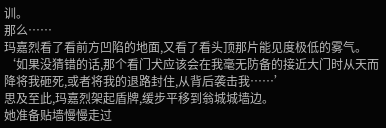训。
那么……
玛嘉烈看了看前方凹陷的地面,又看了看头顶那片能见度极低的雾气。
‘如果没猜错的话,那个看门犬应该会在我毫无防备的接近大门时从天而降将我砸死,或者将我的退路封住,从背后袭击我……’
思及至此,玛嘉烈架起盾牌,缓步平移到翁城城墙边。
她准备贴墙慢慢走过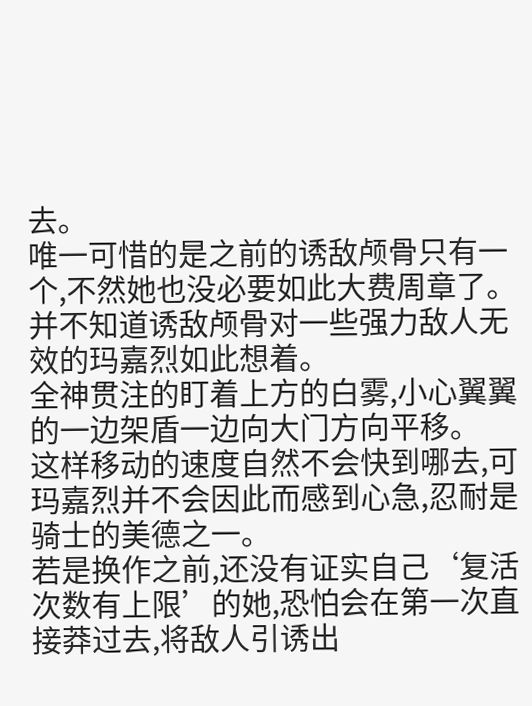去。
唯一可惜的是之前的诱敌颅骨只有一个,不然她也没必要如此大费周章了。
并不知道诱敌颅骨对一些强力敌人无效的玛嘉烈如此想着。
全神贯注的盯着上方的白雾,小心翼翼的一边架盾一边向大门方向平移。
这样移动的速度自然不会快到哪去,可玛嘉烈并不会因此而感到心急,忍耐是骑士的美德之一。
若是换作之前,还没有证实自己‘复活次数有上限’的她,恐怕会在第一次直接莽过去,将敌人引诱出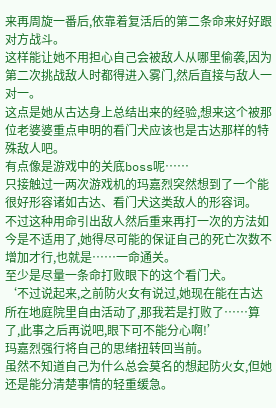来再周旋一番后,依靠着复活后的第二条命来好好跟对方战斗。
这样能让她不用担心自己会被敌人从哪里偷袭,因为第二次挑战敌人时都得进入雾门,然后直接与敌人一对一。
这点是她从古达身上总结出来的经验,想来这个被那位老婆婆重点申明的看门犬应该也是古达那样的特殊敌人吧。
有点像是游戏中的关底boss呢……
只接触过一两次游戏机的玛嘉烈突然想到了一个能很好形容诸如古达、看门犬这类敌人的形容词。
不过这种用命引出敌人然后重来再打一次的方法如今是不适用了,她得尽可能的保证自己的死亡次数不增加才行,也就是……一命通关。
至少是尽量一条命打败眼下的这个看门犬。
‘不过说起来,之前防火女有说过,她现在能在古达所在地庭院里自由活动了,那我若是打败了……算了,此事之后再说吧,眼下可不能分心啊!’
玛嘉烈强行将自己的思绪扭转回当前。
虽然不知道自己为什么总会莫名的想起防火女,但她还是能分清楚事情的轻重缓急。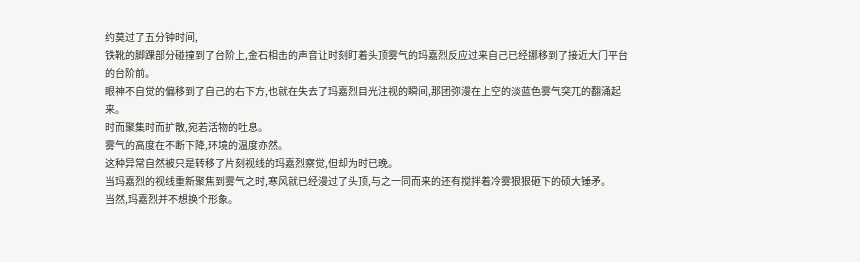约莫过了五分钟时间,
铁靴的脚踝部分碰撞到了台阶上,金石相击的声音让时刻盯着头顶雾气的玛嘉烈反应过来自己已经挪移到了接近大门平台的台阶前。
眼神不自觉的偏移到了自己的右下方,也就在失去了玛嘉烈目光注视的瞬间,那团弥漫在上空的淡蓝色雾气突兀的翻涌起来。
时而聚集时而扩散,宛若活物的吐息。
雾气的高度在不断下降,环境的温度亦然。
这种异常自然被只是转移了片刻视线的玛嘉烈察觉,但却为时已晚。
当玛嘉烈的视线重新聚焦到雾气之时,寒风就已经漫过了头顶,与之一同而来的还有搅拌着冷雾狠狠砸下的硕大锤矛。
当然,玛嘉烈并不想换个形象。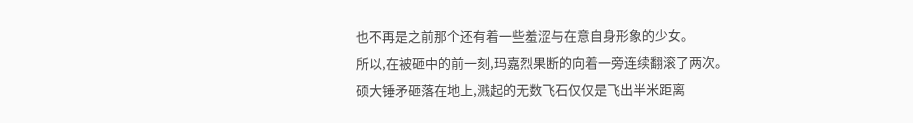也不再是之前那个还有着一些羞涩与在意自身形象的少女。
所以,在被砸中的前一刻,玛嘉烈果断的向着一旁连续翻滚了两次。
硕大锤矛砸落在地上,溅起的无数飞石仅仅是飞出半米距离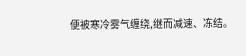便被寒冷雾气缠绕,继而减速、冻结。